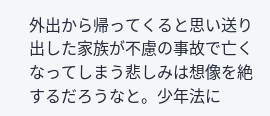外出から帰ってくると思い送り出した家族が不慮の事故で亡くなってしまう悲しみは想像を絶するだろうなと。少年法に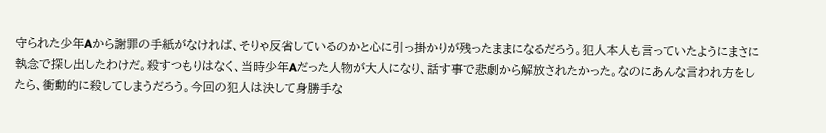守られた少年Aから謝罪の手紙がなければ、そりゃ反省しているのかと心に引っ掛かりが残ったままになるだろう。犯人本人も言っていたようにまさに執念で探し出したわけだ。殺すつもりはなく、当時少年Aだった人物が大人になり、話す事で悲劇から解放されたかった。なのにあんな言われ方をしたら、衝動的に殺してしまうだろう。今回の犯人は決して身勝手な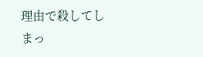理由で殺してしまっ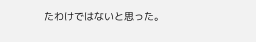たわけではないと思った。